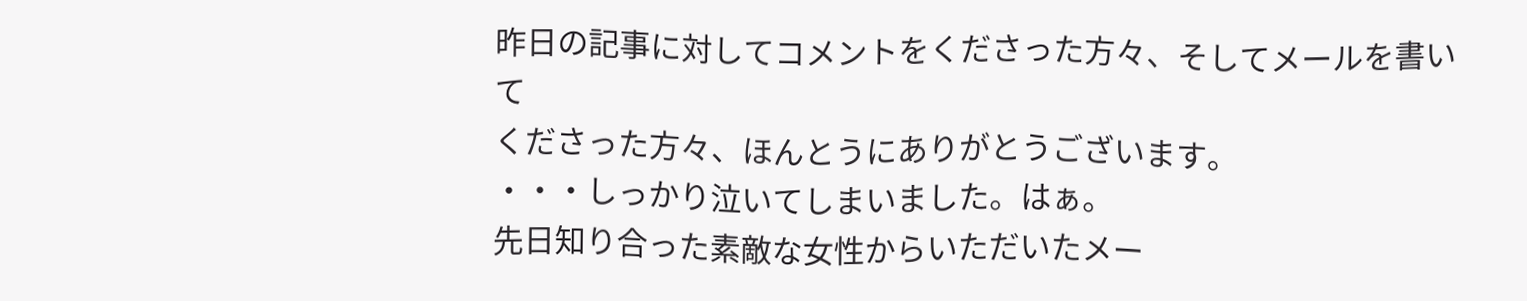昨日の記事に対してコメントをくださった方々、そしてメールを書いて
くださった方々、ほんとうにありがとうございます。
・・・しっかり泣いてしまいました。はぁ。
先日知り合った素敵な女性からいただいたメー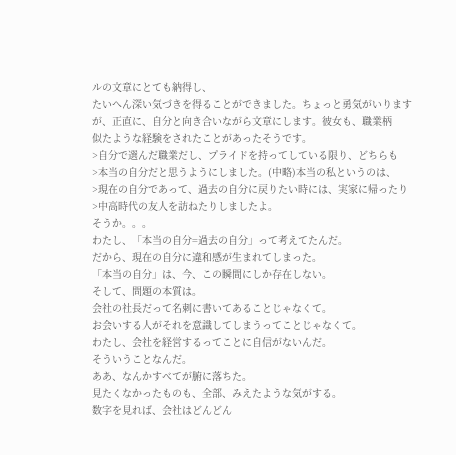ルの文章にとても納得し、
たいへん深い気づきを得ることができました。ちょっと勇気がいります
が、正直に、自分と向き合いながら文章にします。彼女も、職業柄
似たような経験をされたことがあったそうです。
>自分で選んだ職業だし、プライドを持ってしている限り、どちらも
>本当の自分だと思うようにしました。(中略)本当の私というのは、
>現在の自分であって、過去の自分に戻りたい時には、実家に帰ったり
>中高時代の友人を訪ねたりしましたよ。
そうか。。。
わたし、「本当の自分=過去の自分」って考えてたんだ。
だから、現在の自分に違和感が生まれてしまった。
「本当の自分」は、今、この瞬間にしか存在しない。
そして、問題の本質は。
会社の社長だって名刺に書いてあることじゃなくて。
お会いする人がそれを意識してしまうってことじゃなくて。
わたし、会社を経営するってことに自信がないんだ。
そういうことなんだ。
ああ、なんかすべてが腑に落ちた。
見たくなかったものも、全部、みえたような気がする。
数字を見れば、会社はどんどん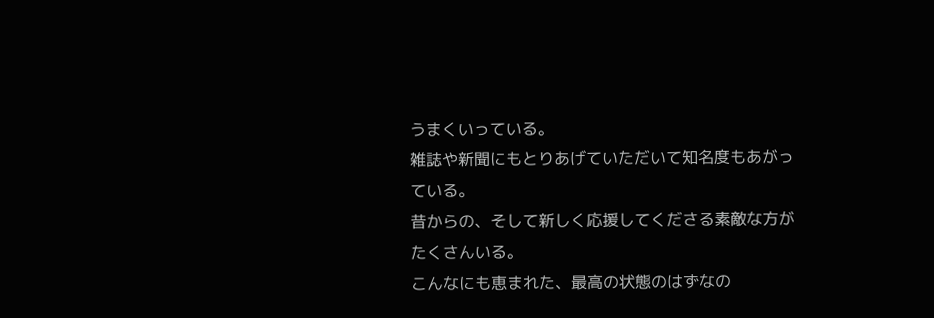うまくいっている。
雑誌や新聞にもとりあげていただいて知名度もあがっている。
昔からの、そして新しく応援してくださる素敵な方がたくさんいる。
こんなにも恵まれた、最高の状態のはずなの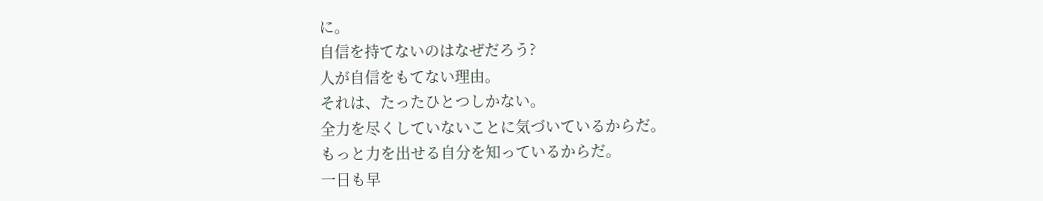に。
自信を持てないのはなぜだろう?
人が自信をもてない理由。
それは、たったひとつしかない。
全力を尽くしていないことに気づいているからだ。
もっと力を出せる自分を知っているからだ。
一日も早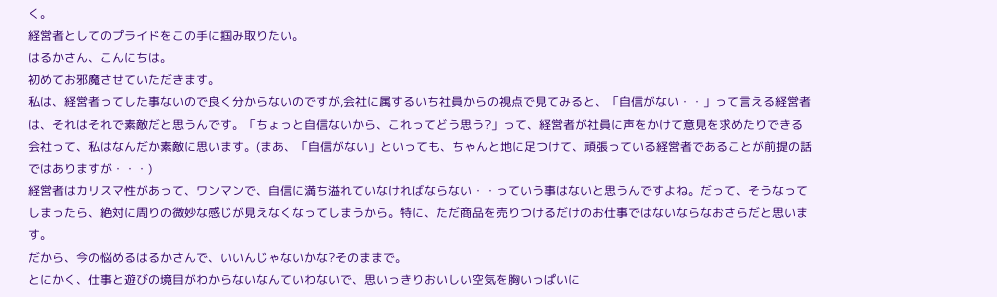く。
経営者としてのプライドをこの手に掴み取りたい。
はるかさん、こんにちは。
初めてお邪魔させていただきます。
私は、経営者ってした事ないので良く分からないのですが,会社に属するいち社員からの視点で見てみると、「自信がない・・」って言える経営者は、それはそれで素敵だと思うんです。「ちょっと自信ないから、これってどう思う?」って、経営者が社員に声をかけて意見を求めたりできる会社って、私はなんだか素敵に思います。(まあ、「自信がない」といっても、ちゃんと地に足つけて、頑張っている経営者であることが前提の話ではありますが・・・)
経営者はカリスマ性があって、ワンマンで、自信に満ち溢れていなければならない・・っていう事はないと思うんですよね。だって、そうなってしまったら、絶対に周りの微妙な感じが見えなくなってしまうから。特に、ただ商品を売りつけるだけのお仕事ではないならなおさらだと思います。
だから、今の悩めるはるかさんで、いいんじゃないかな?そのままで。
とにかく、仕事と遊びの境目がわからないなんていわないで、思いっきりおいしい空気を胸いっぱいに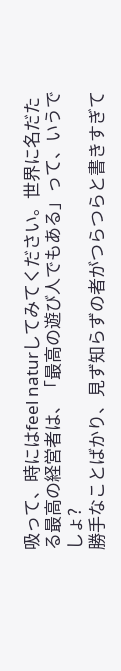吸って、時にはfeel naturしてみてください。世界に名だたる最高の経営者は、「最高の遊び人でもある」って、いうでしょ?
勝手なことばかり、見ず知らずの者がつらつらと書きすぎて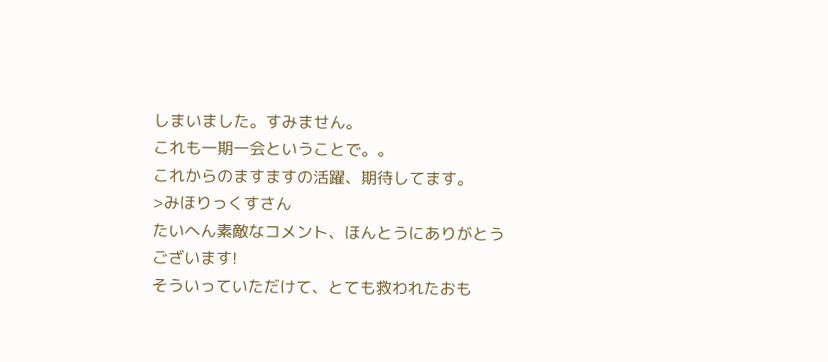しまいました。すみません。
これも一期一会ということで。。
これからのますますの活躍、期待してます。
>みほりっくすさん
たいへん素敵なコメント、ほんとうにありがとう
ございます!
そういっていただけて、とても救われたおも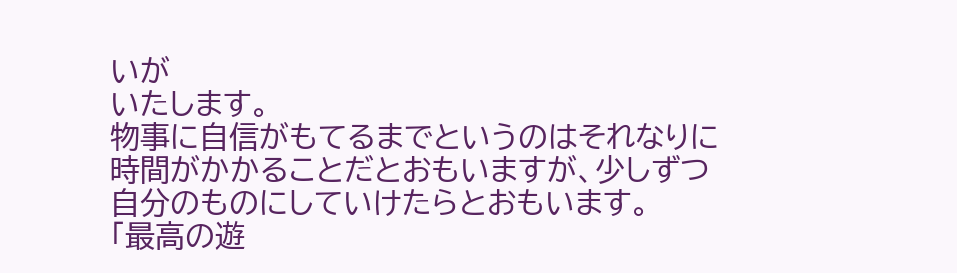いが
いたします。
物事に自信がもてるまでというのはそれなりに
時間がかかることだとおもいますが、少しずつ
自分のものにしていけたらとおもいます。
「最高の遊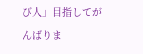び人」目指してがんばりま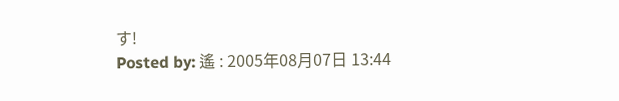す!
Posted by: 遙 : 2005年08月07日 13:44